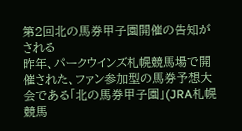第2回北の馬券甲子園開催の告知がされる
昨年、パークウインズ札幌競馬場で開催された、ファン参加型の馬券予想大会である「北の馬券甲子園」(JRA札幌競馬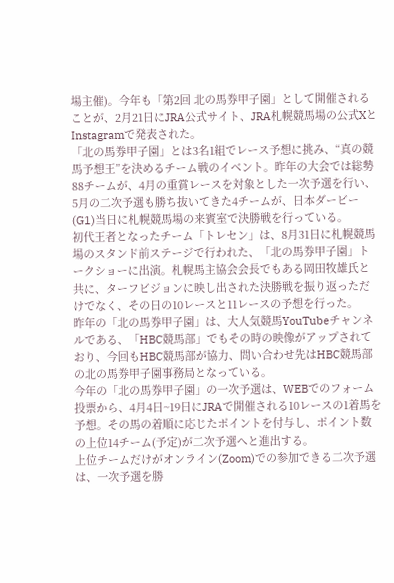場主催)。今年も「第2回 北の馬券甲子園」として開催されることが、2月21日にJRA公式サイト、JRA札幌競馬場の公式XとInstagramで発表された。
「北の馬券甲子園」とは3名1組でレース予想に挑み、“真の競馬予想王”を決めるチーム戦のイベント。昨年の大会では総勢88チームが、4月の重賞レースを対象とした一次予選を行い、5月の二次予選も勝ち抜いてきた4チームが、日本ダービー(G1)当日に札幌競馬場の来賓室で決勝戦を行っている。
初代王者となったチーム「トレセン」は、8月31日に札幌競馬場のスタンド前ステージで行われた、「北の馬券甲子園」トークショーに出演。札幌馬主協会会長でもある岡田牧雄氏と共に、ターフビジョンに映し出された決勝戦を振り返っただけでなく、その日の10レースと11レースの予想を行った。
昨年の「北の馬券甲子園」は、大人気競馬YouTubeチャンネルである、「HBC競馬部」でもその時の映像がアップされており、今回もHBC競馬部が協力、問い合わせ先はHBC競馬部の北の馬券甲子園事務局となっている。
今年の「北の馬券甲子園」の一次予選は、WEBでのフォーム投票から、4月4日~19日にJRAで開催される10レースの1着馬を予想。その馬の着順に応じたポイントを付与し、ポイント数の上位14チーム(予定)が二次予選へと進出する。
上位チームだけがオンライン(Zoom)での参加できる二次予選は、一次予選を勝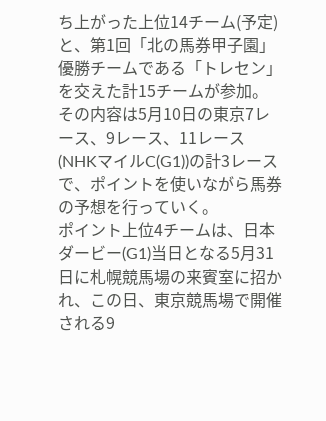ち上がった上位14チーム(予定)と、第1回「北の馬券甲子園」優勝チームである「トレセン」を交えた計15チームが参加。
その内容は5月10日の東京7レース、9レース、11レース(NHKマイルC(G1))の計3レースで、ポイントを使いながら馬券の予想を行っていく。
ポイント上位4チームは、日本ダービー(G1)当日となる5月31日に札幌競馬場の来賓室に招かれ、この日、東京競馬場で開催される9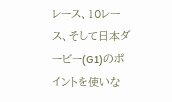レース、10レース、そして日本ダービー(G1)のポイントを使いな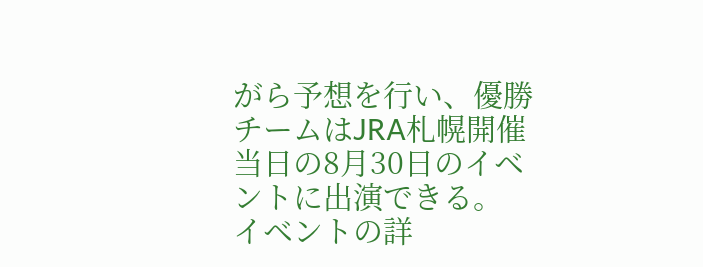がら予想を行い、優勝チームはJRA札幌開催当日の8月30日のイベントに出演できる。
イベントの詳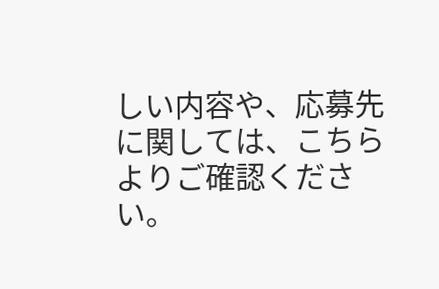しい内容や、応募先に関しては、こちらよりご確認ください。